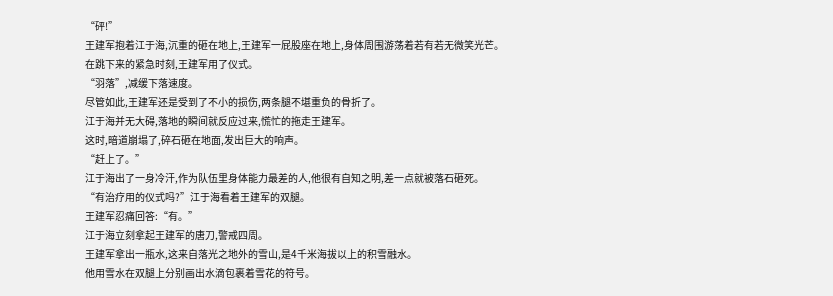“砰!”
王建军抱着江于海,沉重的砸在地上,王建军一屁股座在地上,身体周围游荡着若有若无微笑光芒。
在跳下来的紧急时刻,王建军用了仪式。
“羽落”,减缓下落速度。
尽管如此,王建军还是受到了不小的损伤,两条腿不堪重负的骨折了。
江于海并无大碍,落地的瞬间就反应过来,慌忙的拖走王建军。
这时,暗道崩塌了,碎石砸在地面,发出巨大的响声。
“赶上了。”
江于海出了一身冷汗,作为队伍里身体能力最差的人,他很有自知之明,差一点就被落石砸死。
“有治疗用的仪式吗?”江于海看着王建军的双腿。
王建军忍痛回答:“有。”
江于海立刻拿起王建军的唐刀,警戒四周。
王建军拿出一瓶水,这来自落光之地外的雪山,是4千米海拔以上的积雪融水。
他用雪水在双腿上分别画出水滴包裹着雪花的符号。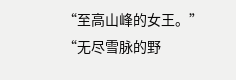“至高山峰的女王。”
“无尽雪脉的野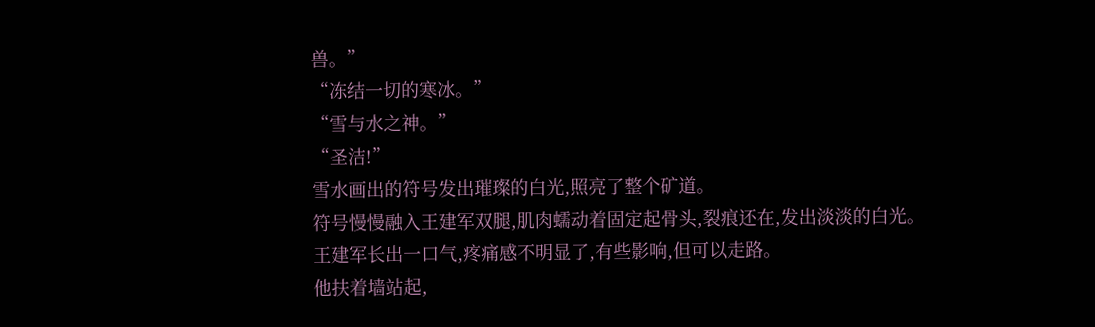兽。”
“冻结一切的寒冰。”
“雪与水之神。”
“圣洁!”
雪水画出的符号发出璀璨的白光,照亮了整个矿道。
符号慢慢融入王建军双腿,肌肉蠕动着固定起骨头,裂痕还在,发出淡淡的白光。
王建军长出一口气,疼痛感不明显了,有些影响,但可以走路。
他扶着墙站起,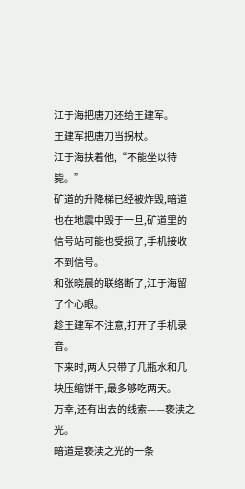江于海把唐刀还给王建军。
王建军把唐刀当拐杖。
江于海扶着他,“不能坐以待毙。”
矿道的升降梯已经被炸毁,暗道也在地震中毁于一旦,矿道里的信号站可能也受损了,手机接收不到信号。
和张晓晨的联络断了,江于海留了个心眼。
趁王建军不注意,打开了手机录音。
下来时,两人只带了几瓶水和几块压缩饼干,最多够吃两天。
万幸,还有出去的线索——亵渎之光。
暗道是亵渎之光的一条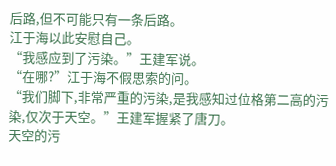后路,但不可能只有一条后路。
江于海以此安慰自己。
“我感应到了污染。”王建军说。
“在哪?”江于海不假思索的问。
“我们脚下,非常严重的污染,是我感知过位格第二高的污染,仅次于天空。”王建军握紧了唐刀。
天空的污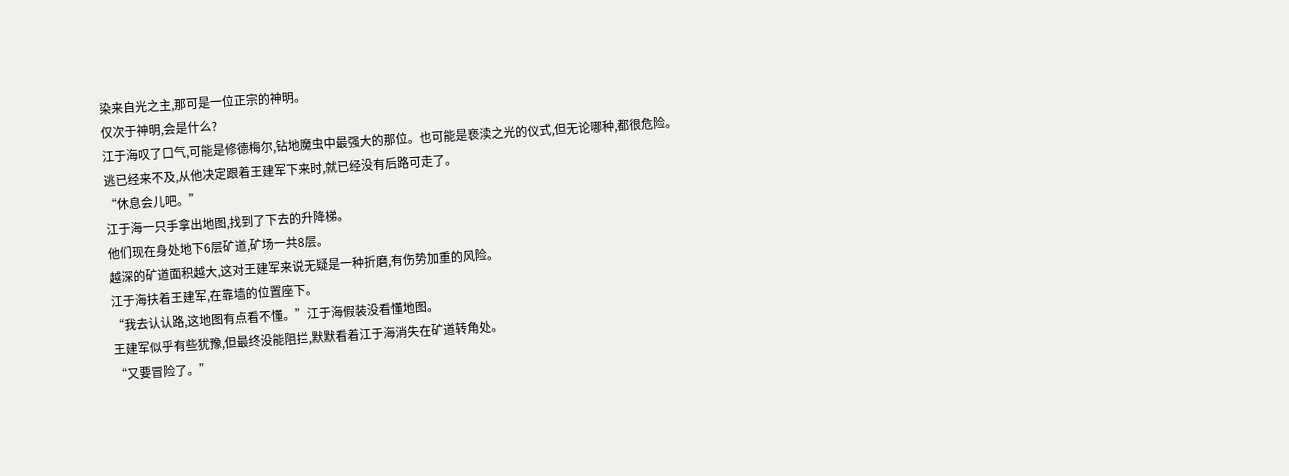染来自光之主,那可是一位正宗的神明。
仅次于神明,会是什么?
江于海叹了口气,可能是修德梅尔,钻地魔虫中最强大的那位。也可能是亵渎之光的仪式,但无论哪种,都很危险。
逃已经来不及,从他决定跟着王建军下来时,就已经没有后路可走了。
“休息会儿吧。”
江于海一只手拿出地图,找到了下去的升降梯。
他们现在身处地下6层矿道,矿场一共8层。
越深的矿道面积越大,这对王建军来说无疑是一种折磨,有伤势加重的风险。
江于海扶着王建军,在靠墙的位置座下。
“我去认认路,这地图有点看不懂。”江于海假装没看懂地图。
王建军似乎有些犹豫,但最终没能阻拦,默默看着江于海消失在矿道转角处。
“又要冒险了。”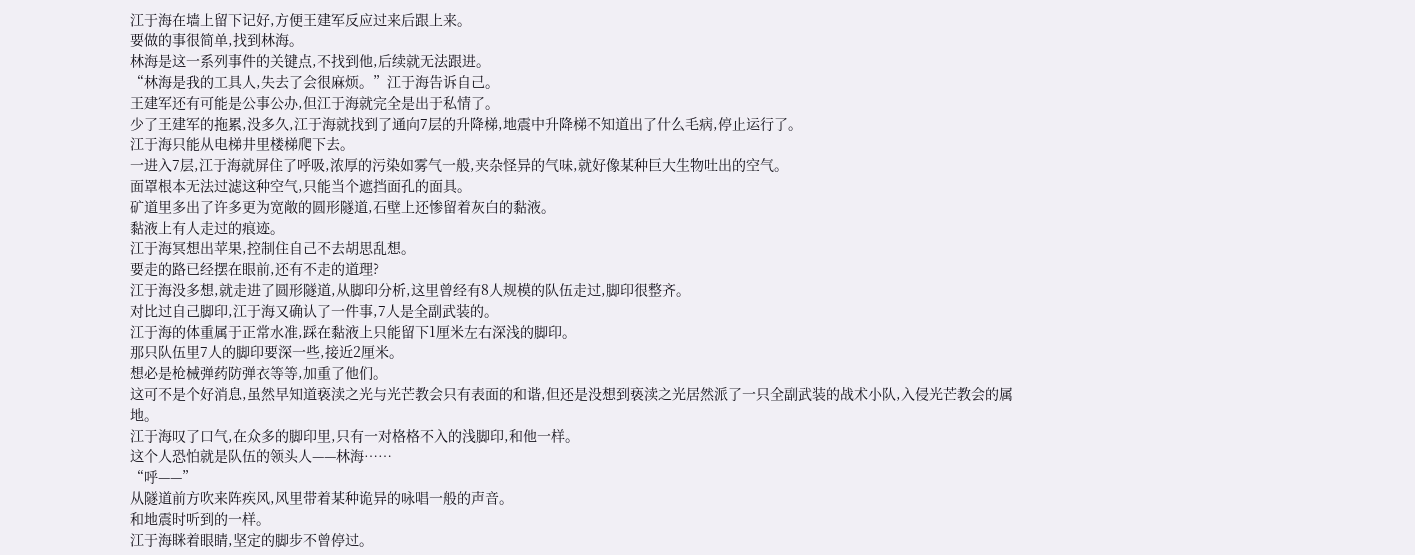江于海在墙上留下记好,方便王建军反应过来后跟上来。
要做的事很简单,找到林海。
林海是这一系列事件的关键点,不找到他,后续就无法跟进。
“林海是我的工具人,失去了会很麻烦。”江于海告诉自己。
王建军还有可能是公事公办,但江于海就完全是出于私情了。
少了王建军的拖累,没多久,江于海就找到了通向7层的升降梯,地震中升降梯不知道出了什么毛病,停止运行了。
江于海只能从电梯井里楼梯爬下去。
一进入7层,江于海就屏住了呼吸,浓厚的污染如雾气一般,夹杂怪异的气味,就好像某种巨大生物吐出的空气。
面罩根本无法过滤这种空气,只能当个遮挡面孔的面具。
矿道里多出了许多更为宽敞的圆形隧道,石壁上还惨留着灰白的黏液。
黏液上有人走过的痕迹。
江于海冥想出苹果,控制住自己不去胡思乱想。
要走的路已经摆在眼前,还有不走的道理?
江于海没多想,就走进了圆形隧道,从脚印分析,这里曾经有8人规模的队伍走过,脚印很整齐。
对比过自己脚印,江于海又确认了一件事,7人是全副武装的。
江于海的体重属于正常水准,踩在黏液上只能留下1厘米左右深浅的脚印。
那只队伍里7人的脚印要深一些,接近2厘米。
想必是枪械弹药防弹衣等等,加重了他们。
这可不是个好消息,虽然早知道亵渎之光与光芒教会只有表面的和谐,但还是没想到亵渎之光居然派了一只全副武装的战术小队,入侵光芒教会的属地。
江于海叹了口气,在众多的脚印里,只有一对格格不入的浅脚印,和他一样。
这个人恐怕就是队伍的领头人——林海……
“呼——”
从隧道前方吹来阵疾风,风里带着某种诡异的咏唱一般的声音。
和地震时听到的一样。
江于海眯着眼睛,坚定的脚步不曾停过。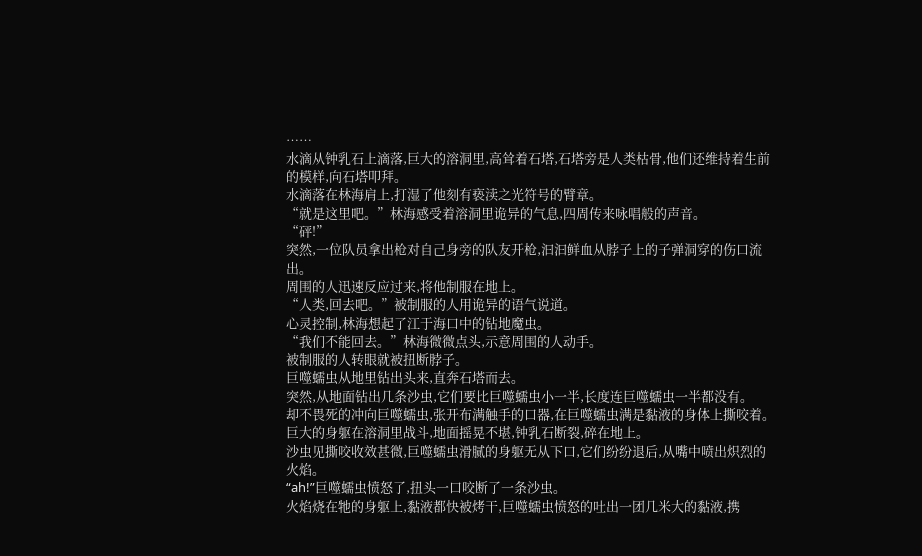……
水滴从钟乳石上滴落,巨大的溶洞里,高耸着石塔,石塔旁是人类枯骨,他们还维持着生前的模样,向石塔叩拜。
水滴落在林海肩上,打湿了他刻有亵渎之光符号的臂章。
“就是这里吧。”林海感受着溶洞里诡异的气息,四周传来咏唱般的声音。
“砰!”
突然,一位队员拿出枪对自己身旁的队友开枪,汩汩鲜血从脖子上的子弹洞穿的伤口流出。
周围的人迅速反应过来,将他制服在地上。
“人类,回去吧。”被制服的人用诡异的语气说道。
心灵控制,林海想起了江于海口中的钻地魔虫。
“我们不能回去。”林海微微点头,示意周围的人动手。
被制服的人转眼就被扭断脖子。
巨噬蠕虫从地里钻出头来,直奔石塔而去。
突然,从地面钻出几条沙虫,它们要比巨噬蠕虫小一半,长度连巨噬蠕虫一半都没有。
却不畏死的冲向巨噬蠕虫,张开布满触手的口器,在巨噬蠕虫满是黏液的身体上撕咬着。
巨大的身躯在溶洞里战斗,地面摇晃不堪,钟乳石断裂,碎在地上。
沙虫见撕咬收效甚微,巨噬蠕虫滑腻的身躯无从下口,它们纷纷退后,从嘴中喷出炽烈的火焰。
“ah!”巨噬蠕虫愤怒了,扭头一口咬断了一条沙虫。
火焰烧在牠的身躯上,黏液都快被烤干,巨噬蠕虫愤怒的吐出一团几米大的黏液,携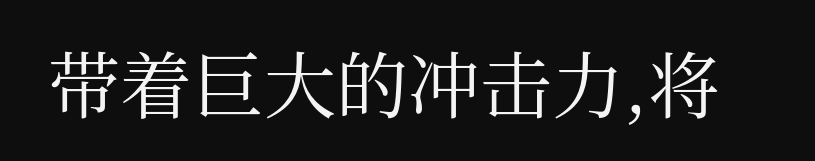带着巨大的冲击力,将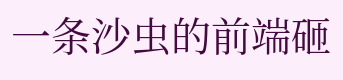一条沙虫的前端砸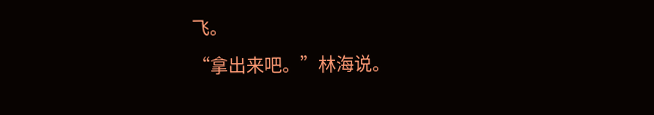飞。
“拿出来吧。”林海说。